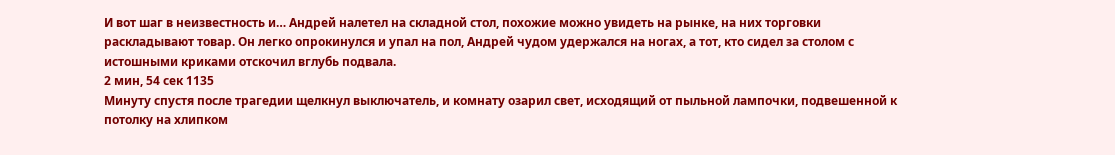И вот шаг в неизвестность и… Андрей налетел на складной стол, похожие можно увидеть на рынке, на них торговки раскладывают товар. Он легко опрокинулся и упал на пол, Андрей чудом удержался на ногах, а тот, кто сидел за столом с истошными криками отскочил вглубь подвала.
2 мин, 54 сек 1135
Минуту спустя после трагедии щелкнул выключатель, и комнату озарил свет, исходящий от пыльной лампочки, подвешенной к потолку на хлипком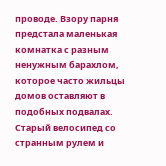проводе. Взору парня предстала маленькая комнатка с разным ненужным барахлом, которое часто жильцы домов оставляют в подобных подвалах. Старый велосипед со странным рулем и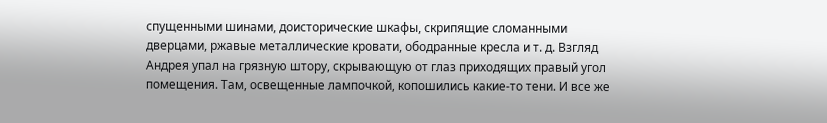спущенными шинами, доисторические шкафы, скрипящие сломанными дверцами, ржавые металлические кровати, ободранные кресла и т. д. Взгляд Андрея упал на грязную штору, скрывающую от глаз приходящих правый угол помещения. Там, освещенные лампочкой, копошились какие-то тени. И все же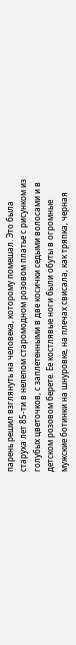парень решил взглянуть на человека, которому помешал. Это была старуха лет 85-ти в нелепом старомодном розовом платье с рисунком из голубых цветочков, с заплетенными в две косички седыми волосами и в детском розовом берете. Ее костлявые ноги были обуты в огромные мужские ботинки на шнуровке, на плечах свисала, как тряпка, черная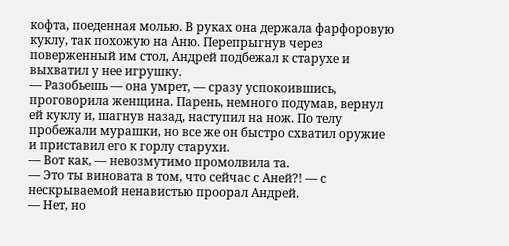кофта, поеденная молью. В руках она держала фарфоровую куклу, так похожую на Аню. Перепрыгнув через поверженный им стол, Андрей подбежал к старухе и выхватил у нее игрушку.
— Разобьешь — она умрет, — сразу успокоившись, проговорила женщина. Парень, немного подумав, вернул ей куклу и, шагнув назад, наступил на нож. По телу пробежали мурашки, но все же он быстро схватил оружие и приставил его к горлу старухи.
— Вот как, — невозмутимо промолвила та.
— Это ты виновата в том, что сейчас с Аней?! — с нескрываемой ненавистью проорал Андрей.
— Нет, но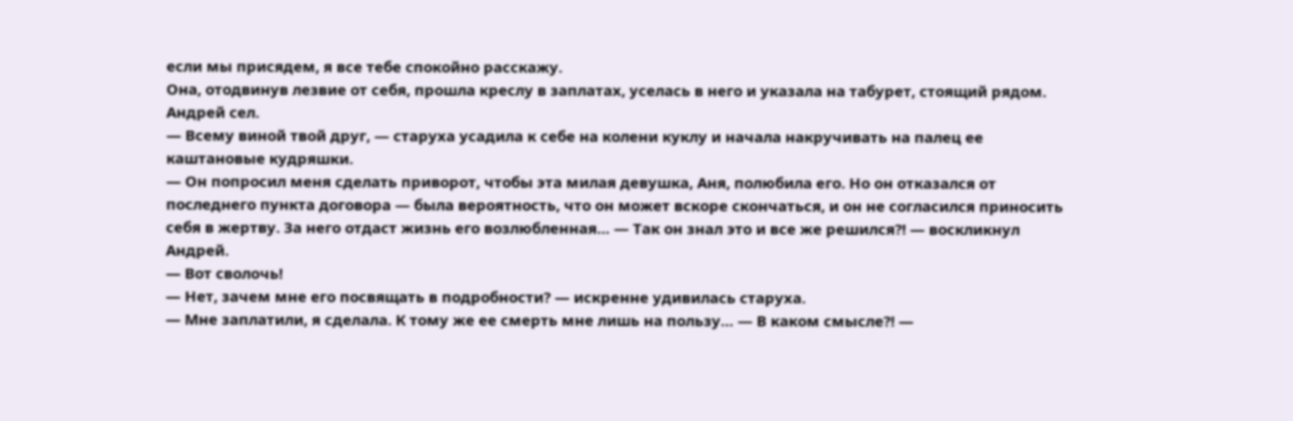если мы присядем, я все тебе спокойно расскажу.
Она, отодвинув лезвие от себя, прошла креслу в заплатах, уселась в него и указала на табурет, стоящий рядом. Андрей сел.
— Всему виной твой друг, — старуха усадила к себе на колени куклу и начала накручивать на палец ее каштановые кудряшки.
— Он попросил меня сделать приворот, чтобы эта милая девушка, Аня, полюбила его. Но он отказался от последнего пункта договора — была вероятность, что он может вскоре скончаться, и он не согласился приносить себя в жертву. За него отдаст жизнь его возлюбленная… — Так он знал это и все же решился?! — воскликнул Андрей.
— Вот сволочь!
— Нет, зачем мне его посвящать в подробности? — искренне удивилась старуха.
— Мне заплатили, я сделала. К тому же ее смерть мне лишь на пользу… — В каком смысле?! —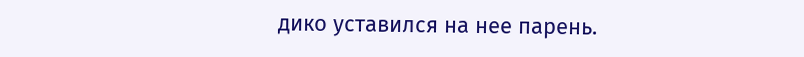дико уставился на нее парень.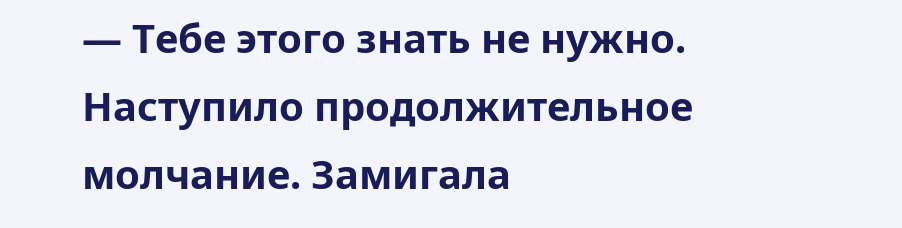— Тебе этого знать не нужно.
Наступило продолжительное молчание. Замигала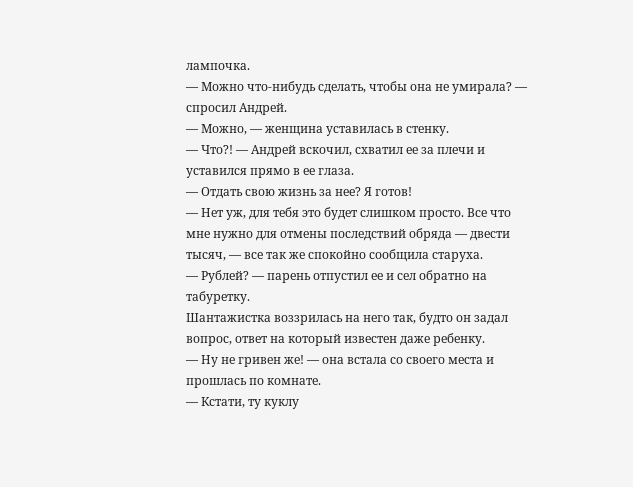лампочка.
— Можно что-нибудь сделать, чтобы она не умирала? — спросил Андрей.
— Можно, — женщина уставилась в стенку.
— Что?! — Андрей вскочил, схватил ее за плечи и уставился прямо в ее глаза.
— Отдать свою жизнь за нее? Я готов!
— Нет уж, для тебя это будет слишком просто. Все что мне нужно для отмены последствий обряда — двести тысяч, — все так же спокойно сообщила старуха.
— Рублей? — парень отпустил ее и сел обратно на табуретку.
Шантажистка воззрилась на него так, будто он задал вопрос, ответ на который известен даже ребенку.
— Ну не гривен же! — она встала со своего места и прошлась по комнате.
— Кстати, ту куклу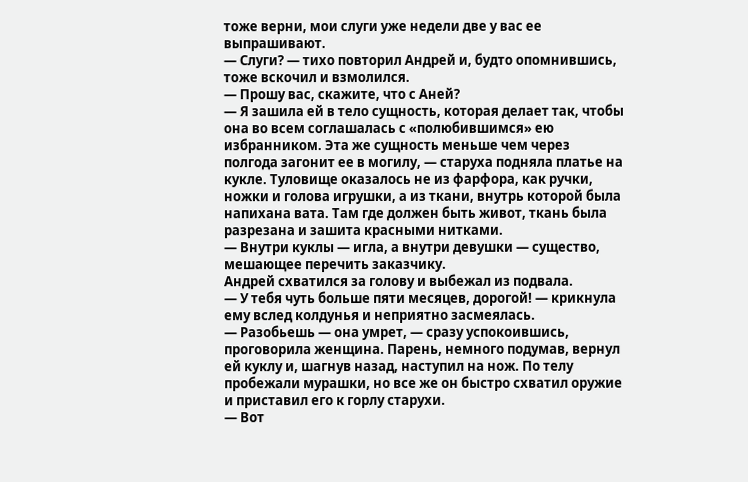тоже верни, мои слуги уже недели две у вас ее выпрашивают.
— Слуги? — тихо повторил Андрей и, будто опомнившись, тоже вскочил и взмолился.
— Прошу вас, скажите, что с Аней?
— Я зашила ей в тело сущность, которая делает так, чтобы она во всем соглашалась с «полюбившимся» ею избранником. Эта же сущность меньше чем через полгода загонит ее в могилу, — старуха подняла платье на кукле. Туловище оказалось не из фарфора, как ручки, ножки и голова игрушки, а из ткани, внутрь которой была напихана вата. Там где должен быть живот, ткань была разрезана и зашита красными нитками.
— Внутри куклы — игла, а внутри девушки — существо, мешающее перечить заказчику.
Андрей схватился за голову и выбежал из подвала.
— У тебя чуть больше пяти месяцев, дорогой! — крикнула ему вслед колдунья и неприятно засмеялась.
— Разобьешь — она умрет, — сразу успокоившись, проговорила женщина. Парень, немного подумав, вернул ей куклу и, шагнув назад, наступил на нож. По телу пробежали мурашки, но все же он быстро схватил оружие и приставил его к горлу старухи.
— Вот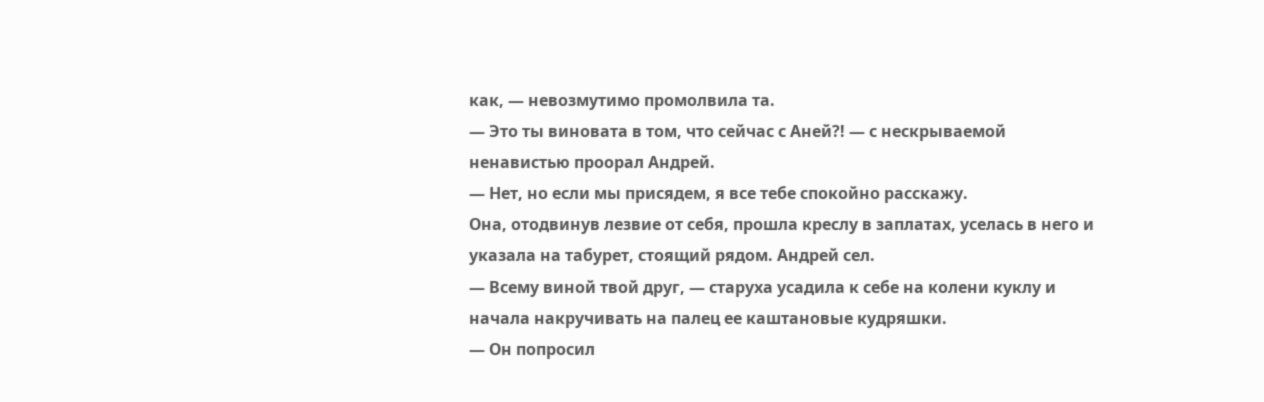как, — невозмутимо промолвила та.
— Это ты виновата в том, что сейчас с Аней?! — с нескрываемой ненавистью проорал Андрей.
— Нет, но если мы присядем, я все тебе спокойно расскажу.
Она, отодвинув лезвие от себя, прошла креслу в заплатах, уселась в него и указала на табурет, стоящий рядом. Андрей сел.
— Всему виной твой друг, — старуха усадила к себе на колени куклу и начала накручивать на палец ее каштановые кудряшки.
— Он попросил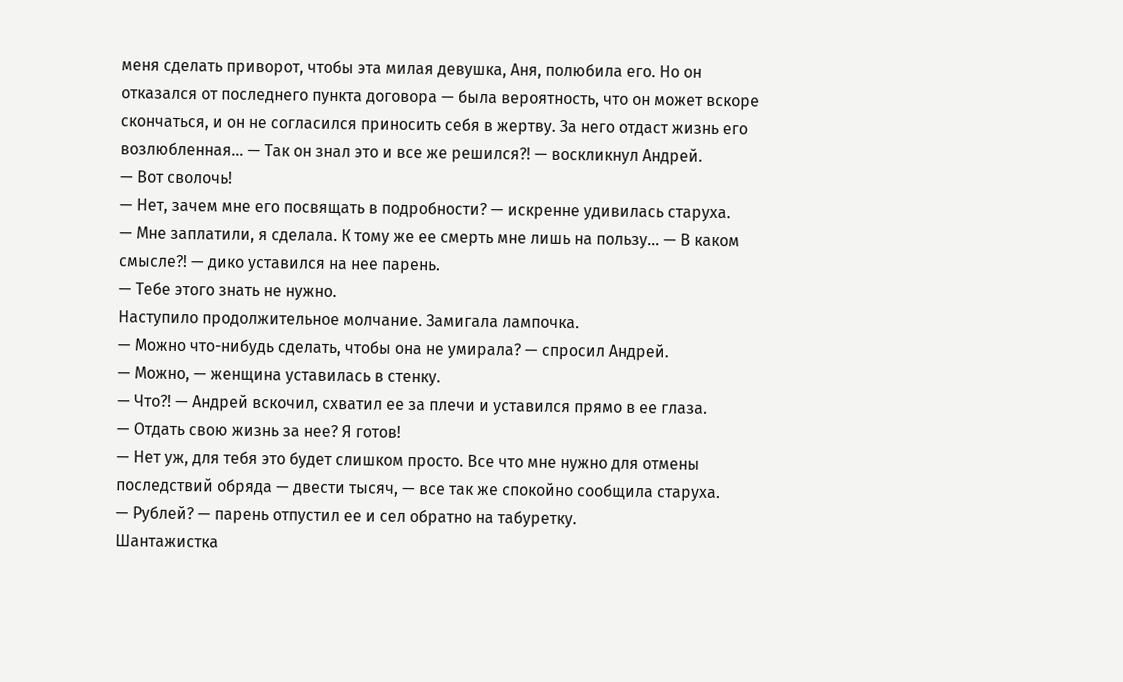меня сделать приворот, чтобы эта милая девушка, Аня, полюбила его. Но он отказался от последнего пункта договора — была вероятность, что он может вскоре скончаться, и он не согласился приносить себя в жертву. За него отдаст жизнь его возлюбленная… — Так он знал это и все же решился?! — воскликнул Андрей.
— Вот сволочь!
— Нет, зачем мне его посвящать в подробности? — искренне удивилась старуха.
— Мне заплатили, я сделала. К тому же ее смерть мне лишь на пользу… — В каком смысле?! — дико уставился на нее парень.
— Тебе этого знать не нужно.
Наступило продолжительное молчание. Замигала лампочка.
— Можно что-нибудь сделать, чтобы она не умирала? — спросил Андрей.
— Можно, — женщина уставилась в стенку.
— Что?! — Андрей вскочил, схватил ее за плечи и уставился прямо в ее глаза.
— Отдать свою жизнь за нее? Я готов!
— Нет уж, для тебя это будет слишком просто. Все что мне нужно для отмены последствий обряда — двести тысяч, — все так же спокойно сообщила старуха.
— Рублей? — парень отпустил ее и сел обратно на табуретку.
Шантажистка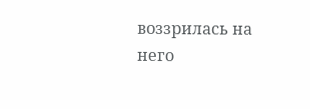воззрилась на него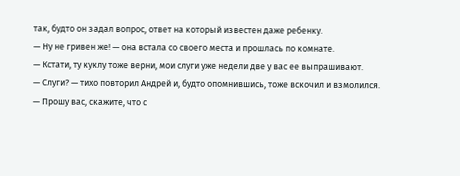так, будто он задал вопрос, ответ на который известен даже ребенку.
— Ну не гривен же! — она встала со своего места и прошлась по комнате.
— Кстати, ту куклу тоже верни, мои слуги уже недели две у вас ее выпрашивают.
— Слуги? — тихо повторил Андрей и, будто опомнившись, тоже вскочил и взмолился.
— Прошу вас, скажите, что с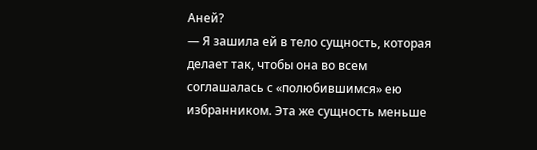Аней?
— Я зашила ей в тело сущность, которая делает так, чтобы она во всем соглашалась с «полюбившимся» ею избранником. Эта же сущность меньше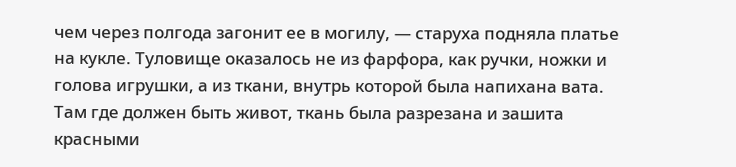чем через полгода загонит ее в могилу, — старуха подняла платье на кукле. Туловище оказалось не из фарфора, как ручки, ножки и голова игрушки, а из ткани, внутрь которой была напихана вата. Там где должен быть живот, ткань была разрезана и зашита красными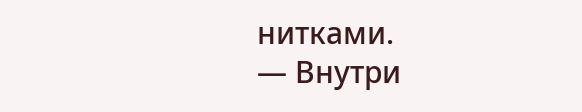нитками.
— Внутри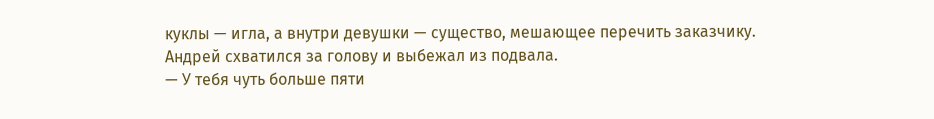куклы — игла, а внутри девушки — существо, мешающее перечить заказчику.
Андрей схватился за голову и выбежал из подвала.
— У тебя чуть больше пяти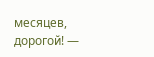месяцев, дорогой! —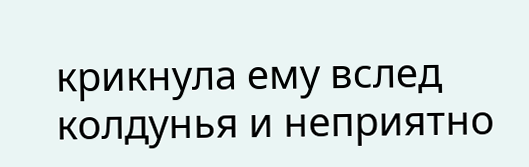крикнула ему вслед колдунья и неприятно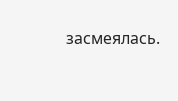засмеялась.